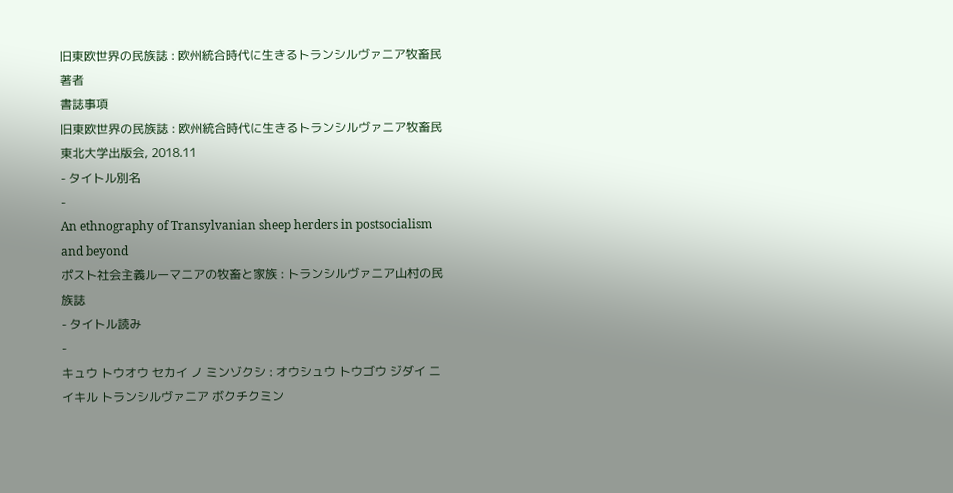旧東欧世界の民族誌 : 欧州統合時代に生きるトランシルヴァニア牧畜民
著者
書誌事項
旧東欧世界の民族誌 : 欧州統合時代に生きるトランシルヴァニア牧畜民
東北大学出版会, 2018.11
- タイトル別名
-
An ethnography of Transylvanian sheep herders in postsocialism and beyond
ポスト社会主義ルーマニアの牧畜と家族 : トランシルヴァニア山村の民族誌
- タイトル読み
-
キュウ トウオウ セカイ ノ ミンゾクシ : オウシュウ トウゴウ ジダイ ニ イキル トランシルヴァニア ボクチクミン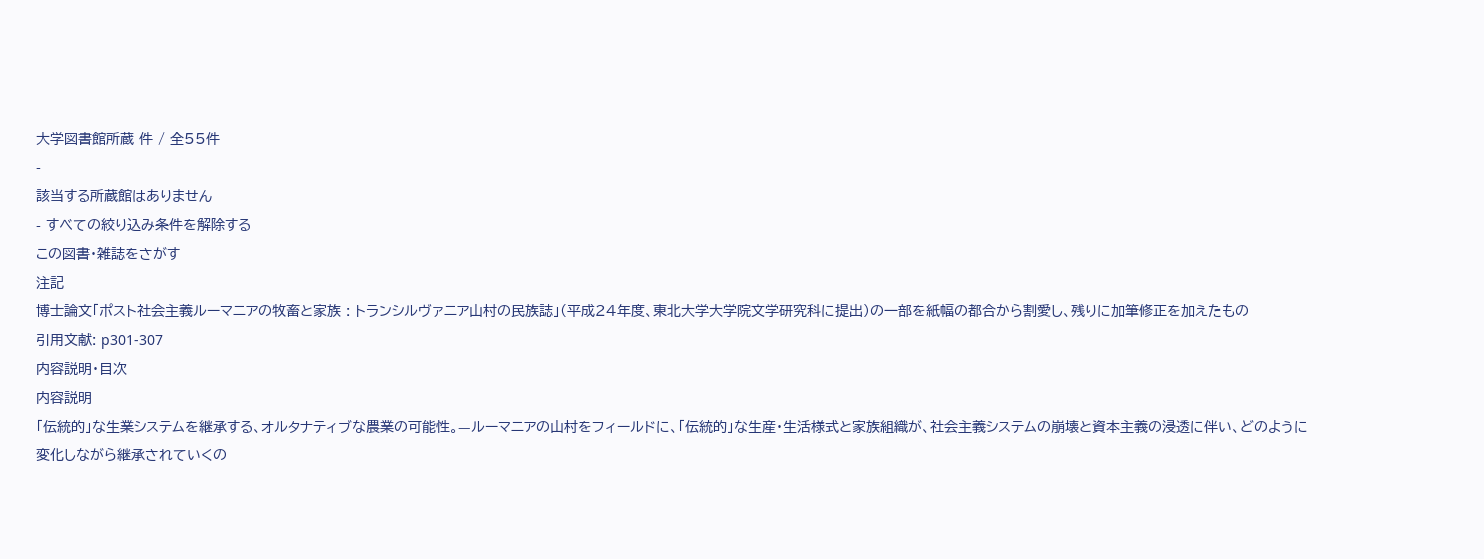大学図書館所蔵 件 / 全55件
-
該当する所蔵館はありません
- すべての絞り込み条件を解除する
この図書・雑誌をさがす
注記
博士論文「ポスト社会主義ルーマニアの牧畜と家族 : トランシルヴァニア山村の民族誌」(平成24年度、東北大学大学院文学研究科に提出)の一部を紙幅の都合から割愛し、残りに加筆修正を加えたもの
引用文献: p301-307
内容説明・目次
内容説明
「伝統的」な生業システムを継承する、オルタナティブな農業の可能性。—ルーマニアの山村をフィールドに、「伝統的」な生産・生活様式と家族組織が、社会主義システムの崩壊と資本主義の浸透に伴い、どのように変化しながら継承されていくの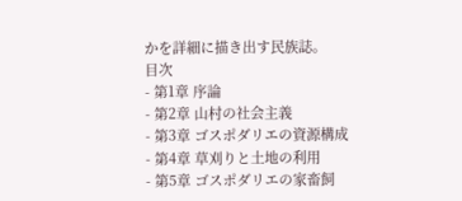かを詳細に描き出す民族誌。
目次
- 第1章 序論
- 第2章 山村の社会主義
- 第3章 ゴスポダリエの資源構成
- 第4章 草刈りと土地の利用
- 第5章 ゴスポダリエの家畜飼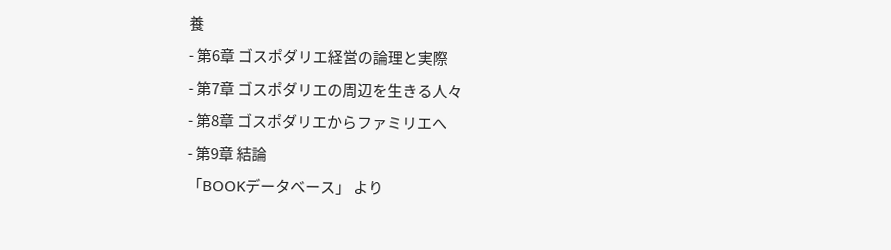養
- 第6章 ゴスポダリエ経営の論理と実際
- 第7章 ゴスポダリエの周辺を生きる人々
- 第8章 ゴスポダリエからファミリエへ
- 第9章 結論
「BOOKデータベース」 より